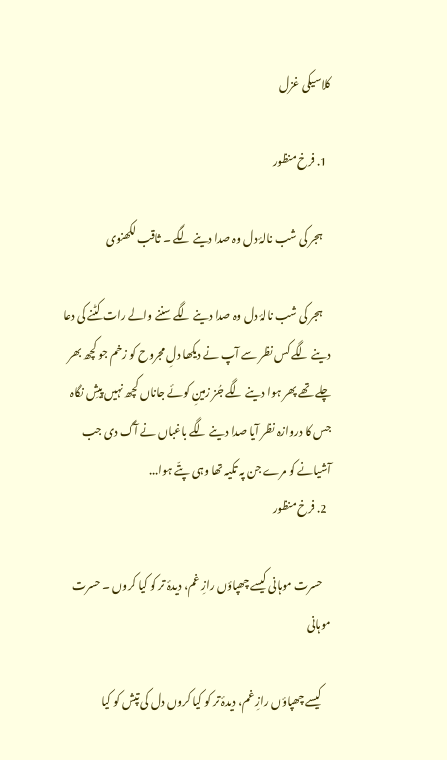کلاسیکی غزل

  1. فرخ منظور

    ہجر کی شب نالۂ دل وہ صدا دینے لگے ۔ ثاقب لکھنوی

    ہجر کی شب نالۂ دل وہ صدا دینے لگے سننے والے رات کٹنے کی دعا دینے لگے کس نظر سے آپ نے دیکھا دلِ مجروح کو زخم جو کچھ بھر چلے تھے پھر ہوا دینے لگے جُز زمینِ کوئے جاناں کچھ نہیں پیشِ نگاہ جس کا دروازہ نظر آیا صدا دینے لگے باغباں نے آگ دی جب آشیانے کو مرے جن پہ تکیہ تھا وہی پتّے ہوا...
  2. فرخ منظور

    حسرت موہانی کیسے چھپاؤں رازِ غم، دیدۂ تر کو کیا کروں ۔ حسرت موہانی

    کیسے چھپاؤں رازِ غم، دیدۂ تر کو کیا کروں دل کی تپش کو کیا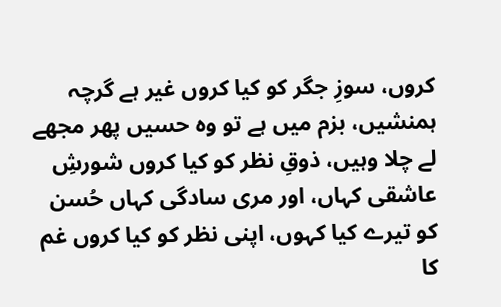کروں، سوزِ جگر کو کیا کروں غیر ہے گرچہ ہمنشیں، بزم میں ہے تو وہ حسیں پھر مجھے لے چلا وہیں، ذوقِ نظر کو کیا کروں شورشِ‌ عاشقی کہاں، اور مری سادگی کہاں حُسن کو تیرے کیا کہوں، اپنی نظر کو کیا کروں غم کا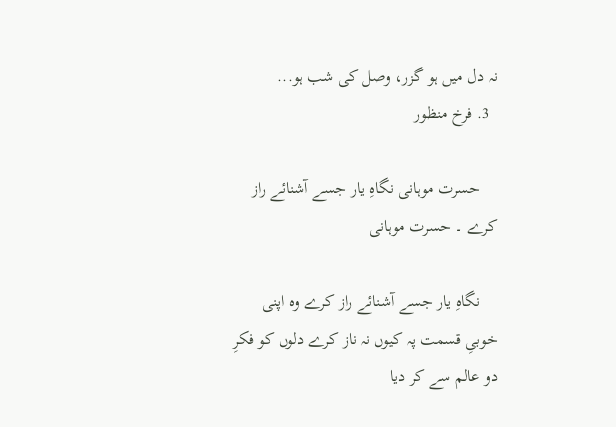نہ دل میں‌ ہو گزر، وصل کی شب ہو...
  3. فرخ منظور

    حسرت موہانی نگاہِ یار جسے آشنائے راز کرے ۔ حسرت موہانی

    نگاہِ یار جسے آشنائے راز کرے وہ اپنی خوبیِ قسمت پہ کیوں نہ ناز کرے دلوں کو فکرِ دو عالم سے کر دیا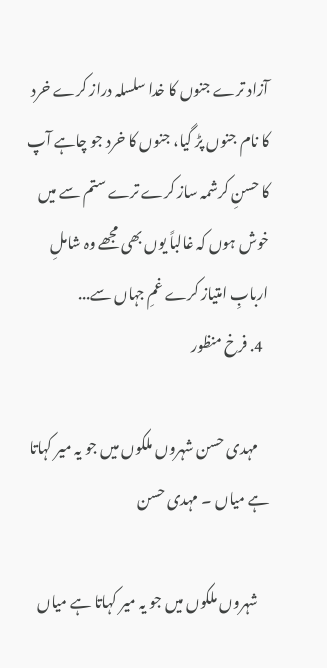آزاد ترے جنوں کا خدا سلسلہ دراز کرے خرد کا نام جنوں پڑ گیا، جنوں کا خرد جو چاہے آپ کا حسنِ کرشمہ ساز کرے ترے ستم سے میں خوش ہوں کہ غالباً یوں بھی مجھے وہ شاملِ اربابِ امتیاز کرے غمِ جہاں سے...
  4. فرخ منظور

    مہدی حسن شہروں ملکوں میں جو یہ میر کہاتا ہے میاں ۔ مہدی حسن

    شہروں ملکوں میں جو یہ میر کہاتا ہے میاں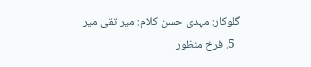گلوکار: مہدی حسن کلام: میر تقی میر
  5. فرخ منظور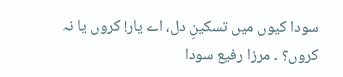سودا کیوں میں تسکینِ دل، اے یار! کروں یا نہ کروں؟ ۔ مرزا رفیع سودا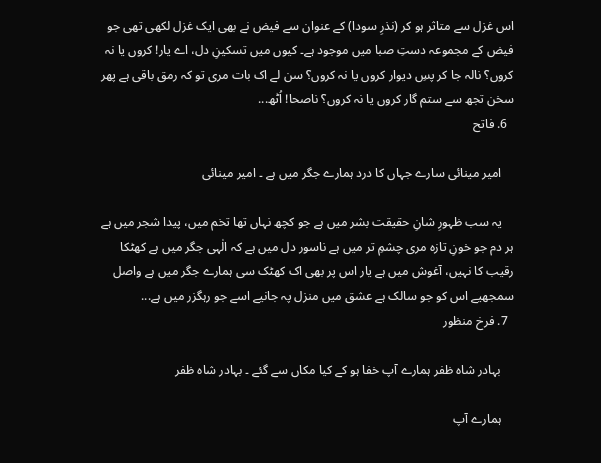اس غزل سے متاثر ہو کر (نذرِ سودا) کے عنوان سے فیض نے بھی ایک غزل لکھی تھی جو فیض کے مجموعہ دستِ صبا میں موجود ہے۔ کیوں میں تسکینِ دل، اے یار! کروں یا نہ کروں؟ نالہ جا کر پسِ دیوار کروں یا نہ کروں؟ سن لے اک بات مری تو کہ رمق باقی ہے پھر سخن تجھ سے ستم گار کروں یا نہ کروں؟ ناصحا! اُٹھ...
  6. فاتح

    امیر مینائی سارے جہاں کا درد ہمارے جگر میں ہے ۔ امیر مینائی

    یہ سب ظہورِ شانِ حقیقت بشر میں ہے جو کچھ نہاں تھا تخم میں، پیدا شجر میں ہے ہر دم جو خونِ تازہ مری چشمِ تر میں ہے ناسور دل میں ہے کہ الٰہی جگر میں ہے کھٹکا رقیب کا نہیں، آغوش میں ہے یار اس پر بھی اک کھٹک سی ہمارے جگر میں ہے واصل سمجھیے اس کو جو سالک ہے عشق میں منزل پہ جانیے اسے جو رہگزر میں ہے...
  7. فرخ منظور

    بہادر شاہ ظفر ہمارے آپ خفا ہو کے کیا مکاں سے گئے ۔ بہادر شاہ ظفر

    ہمارے آپ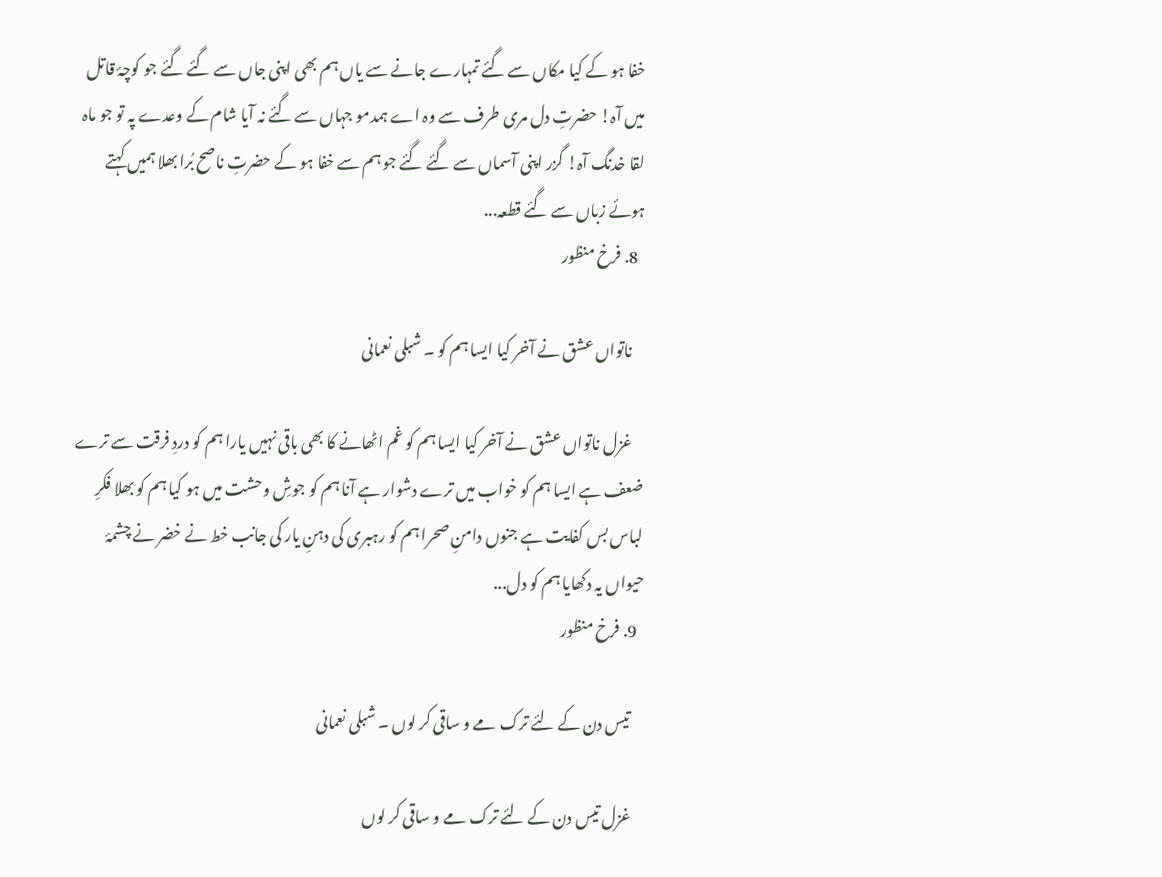خفا ہو کے کیا مکاں سے گئے تمہارے جانے سے یاں ہم بھی اپنی جاں سے گئے گئے جو کوچۂ قاتل میں آہ! حضرتِ دل مری طرف سے وہ اے ہمدمو جہاں سے گئے نہ آیا شام کے وعدے پہ تو جو ماہ لقا خدنگ آہ! گزر اپنی آسماں سے گئے گئے جو ہم سے خفا ہو کے حضرتِ ناصح بُرا بھلا ہمیں کہتے ہوئے زباں سے گئے قطعہ...
  8. فرخ منظور

    ناتواں عشق نے آخر کیا ایسا ہم کو ۔ شبلی نعمانی

    غزل ناتواں عشق نے آخر کیا ایسا ہم کو غم اٹھانے کا بھی باقی نہیں یارا ہم کو دردِ فرقت سے ترے ضعف ہے ایسا ہم کو خواب میں ترے دشوار ہے آنا ہم کو جوشِ وحشت میں ہو کیا ہم کو بھلا فکرِ لباس بس کفایت ہے جنوں دامنِ صحرا ہم کو رہبری کی دہنِ یار کی جانب خط نے خضر نے چشمۂ حیواں یہ دکھایا ہم کو دل...
  9. فرخ منظور

    تیس دن کے لئے ترک مے و ساقی کر لوں ۔ شبلی نعمانی

    غزل تیس دن کے لئے ترک مے و ساقی کر لوں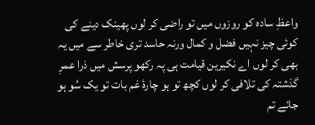واعظِ سادہ کو روزوں میں تو راضی کر لوں پھینک دینے کی کوئی چیز نہیں فضل و کمال ورنہ حاسد تری خاطر سے میں یہ بھی کر لوں اے نکیرین قیامت ہی پہ رکھو پرسش میں ذرا عمرِ گذشتہ کی تلافی کر لوں کچھ تو ہو چارۂ غم بات تو یک سُو ہو جائے تم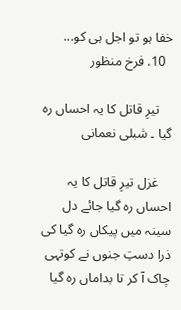خفا ہو تو اجل ہی کو...
  10. فرخ منظور

    تیرِ قاتل کا یہ احساں رہ گیا ۔ شبلی نعمانی

    غزل تیرِ قاتل کا یہ احساں رہ گیا جائے دل سینہ میں پیکاں رہ گیا کی ذرا دستِ جنوں نے کوتہی چاک آ کر تا بداماں رہ گیا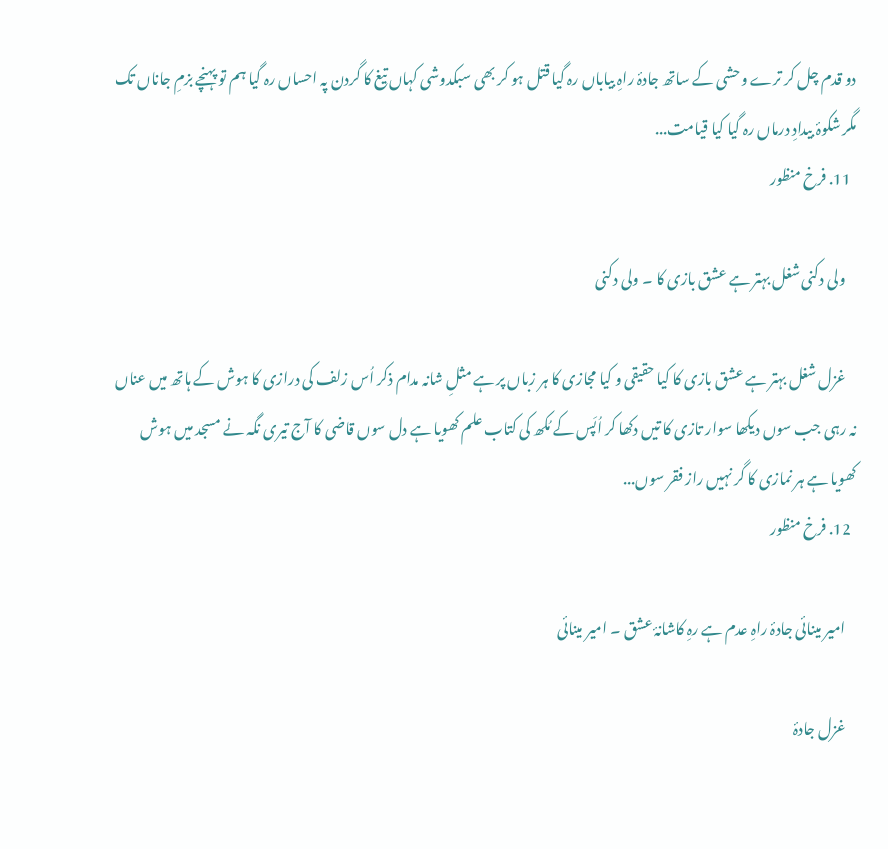دو قدم چل کر ترے وحشی کے ساتھ جادۂ راہِ بیاباں رہ گیا قتل ہو کر بھی سبکدوشی کہاں تیغ کا گردن پہ احساں رہ گیا ہم تو پہنچے بزمِ جاناں تک مگر شکوۂ بیدادِ درماں رہ گیا کیا قیامت...
  11. فرخ منظور

    ولی دکنی شغل بہتر ہے عشق بازی کا ۔ ولی دکنی

    غزل شغل بہتر ہے عشق بازی کا کیا حقیقی و کیا مجازی کا ہر زباں پر ہے مثلِ شانہ مدام ذکر اُس زلف کی درازی کا ہوش کے ہاتھ میں عناں نہ رہی جب سوں دیکھا سوار تازی کا تیں دکھا کر اُپَس کے مُکھ کی کتاب علم کھویا ہے دل سوں قاضی کا آج تیری نگہ نے مسجد میں ہوش کھویا ہے ہر نمازی کا گر نہیں راز فقر سوں...
  12. فرخ منظور

    امیر مینائی جادۂ راہِ عدم ہے رہِ کاشانۂ عشق ۔ امیر مینائی

    غزل جادۂ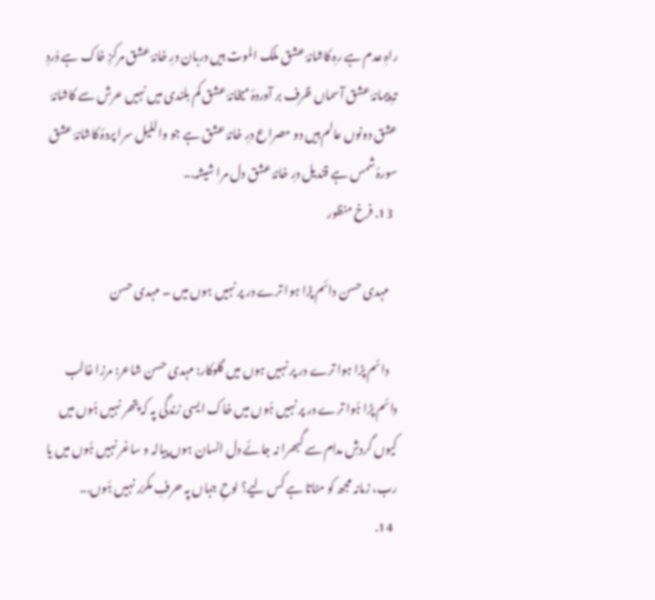راہِ عدم ہے رہِ کاشانۂ عشق ملک الموت ہیں دربان درِ خانۂ عشق مرکزِ خاک ہے دُردِ تہِ پیمانۂ عشق آسماں ظرف بر آوردۂ میخانۂ عشق کم بلندی میں نہیں عرش سے کاشانۂ عشق دونوں عالم ہیں دو مصراع درِ خانۂ عشق ہے جو واللیل سرا پردۂ کاشانۂ عشق سورۂ شمس ہے قندیل درِ خانۂ عشق دل مرا شیشہ...
  13. فرخ منظور

    مہدی حسن دائم پڑا ہوا ترے در پر نہیں ہوں میں ۔ مہدی حسن

    دائم پڑا ہوا ترے در پر نہیں ہوں میں گلوکار: مہدی حسن شاعر: مرزا غالب دائم پڑا ہُوا ترے در پر نہیں ہُوں میں خاک ایسی زندگی پہ کہ پتھر نہیں ہُوں میں کیوں گردشِ مدام سے گبھرا نہ جائے دل انسان ہوں پیالہ و ساغر نہیں ہُوں میں یا رب، زمانہ مجھ کو مٹاتا ہے کس لیے؟ لوحِ جہاں پہ حرفِ مکرّر نہیں ہُوں...
  14.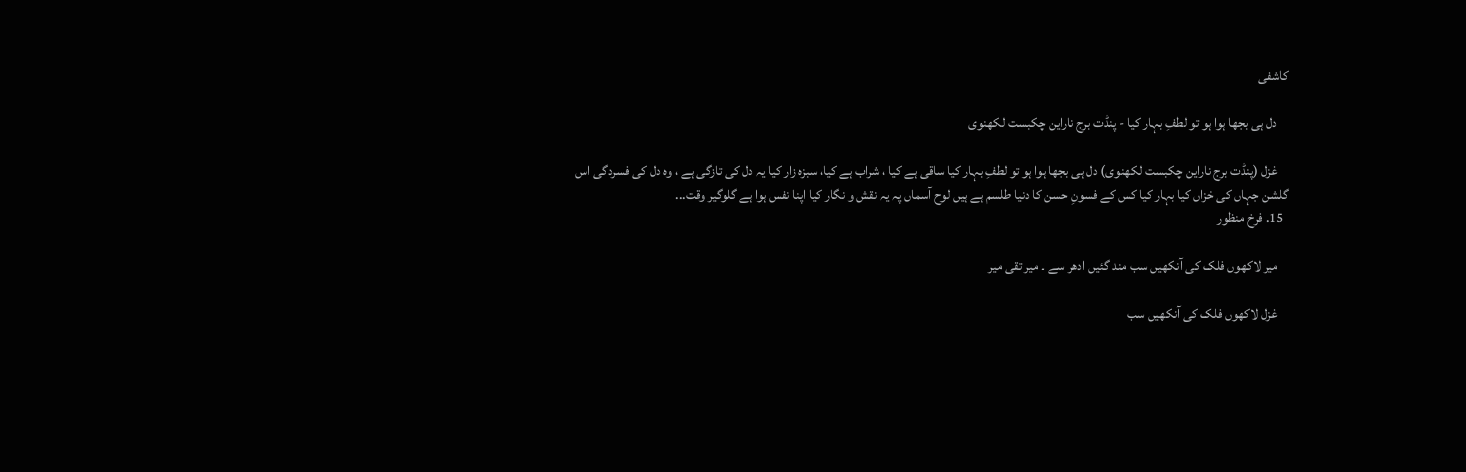کاشفی

    دل ہی بجھا ہوا ہو تو لطفِ بہار کیا - پنڈت برج ناراین چکبست لکھنوی

    غزل (پنڈت برج ناراین چکبست لکھنوی) دل ہی بجھا ہوا ہو تو لطفِ بہار کیا ساقی ہے کیا ، شراب ہے کیا، سبزہ زار کیا یہ دل کی تازگی ہے ، وہ دل کی فسردگی اس گلشن جہاں کی خزاں کیا بہار کیا کس کے فسونِ حسن کا دنیا طلسم ہے ہیں لوح آسماں پہ یہ نقش و نگار کیا اپنا نفس ہوا ہے گلوگیر وقت...
  15. فرخ منظور

    میر لاکھوں فلک کی آنکھیں سب مند گئیں ادھر سے ۔ میر تقی میر

    غزل لاکھوں فلک کی آنکھیں سب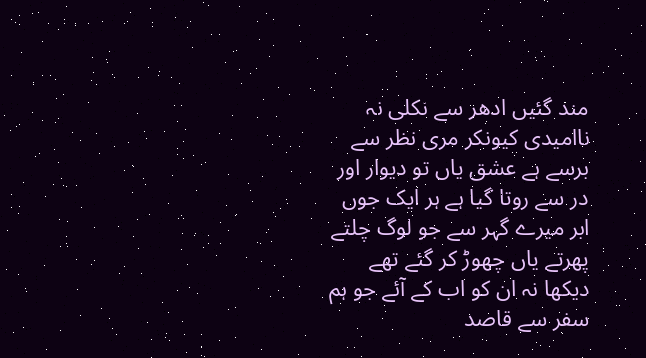مند گئیں ادھر سے نکلی نہ ناامیدی کیونکر مری نظر سے برسے ہے عشق یاں تو دیوار اور در سے روتا گیا ہے ہر ایک جوں ابر میرے گہر سے جو لوگ چلتے پھرتے یاں چھوڑ کر گئے تھے دیکھا نہ ان کو اب کے آئے جو ہم سفر سے قاصد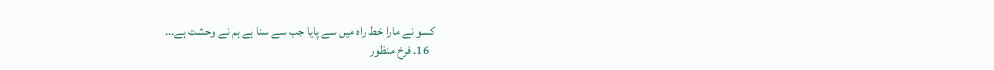کسو نے مارا خط راہ میں سے پایا جب سے سنا ہے ہم نے وحشت ہے...
  16. فرخ منظور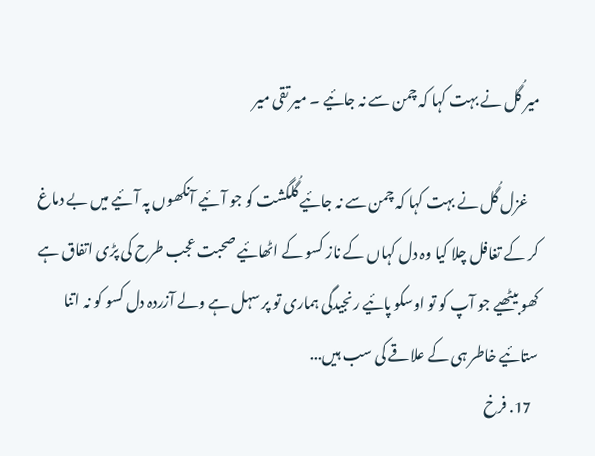میر گُل نے بہت کہا کہ چمن سے نہ جائیے ۔ میر تقی میر

    غزل گُل نے بہت کہا کہ چمن سے نہ جائیے گُلگشت کو جو آئیے آنکھوں پہ آئیے میں بے دماغ کر کے تغافل چلا کیا وہ دل کہاں کے ناز کسو کے اٹھائیے صحبت عجب طرح کی پڑی اتفاق ہے کھو بیٹھیے جو آپ کو تو اوسکو پائیے رنجیدگی ہماری تو پر سہل ہے ولے آزردہ دل کسو کو نہ اتنا ستائیے خاطر ہی کے علاقے کی سب ہیں...
  17. فرخ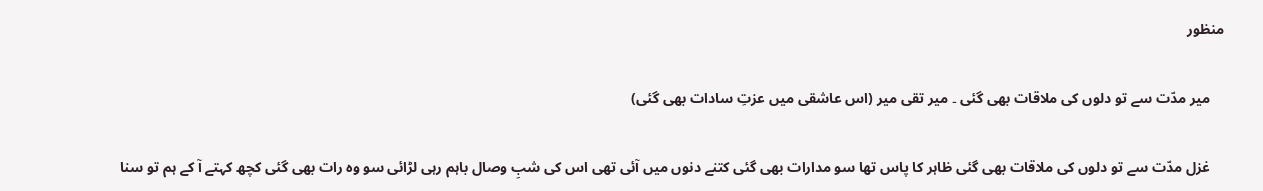منظور

    میر مدّت سے تو دلوں کی ملاقات بھی گئی ۔ میر تقی میر (اس عاشقی میں عزتِ سادات بھی گئی)

    غزل مدّت سے تو دلوں کی ملاقات بھی گئی ظاہر کا پاس تھا سو مدارات بھی گئی کتنے دنوں میں آئی تھی اس کی شبِ وصال باہم رہی لڑائی سو وہ رات بھی گئی کچھ کہتے آ کے ہم تو سنا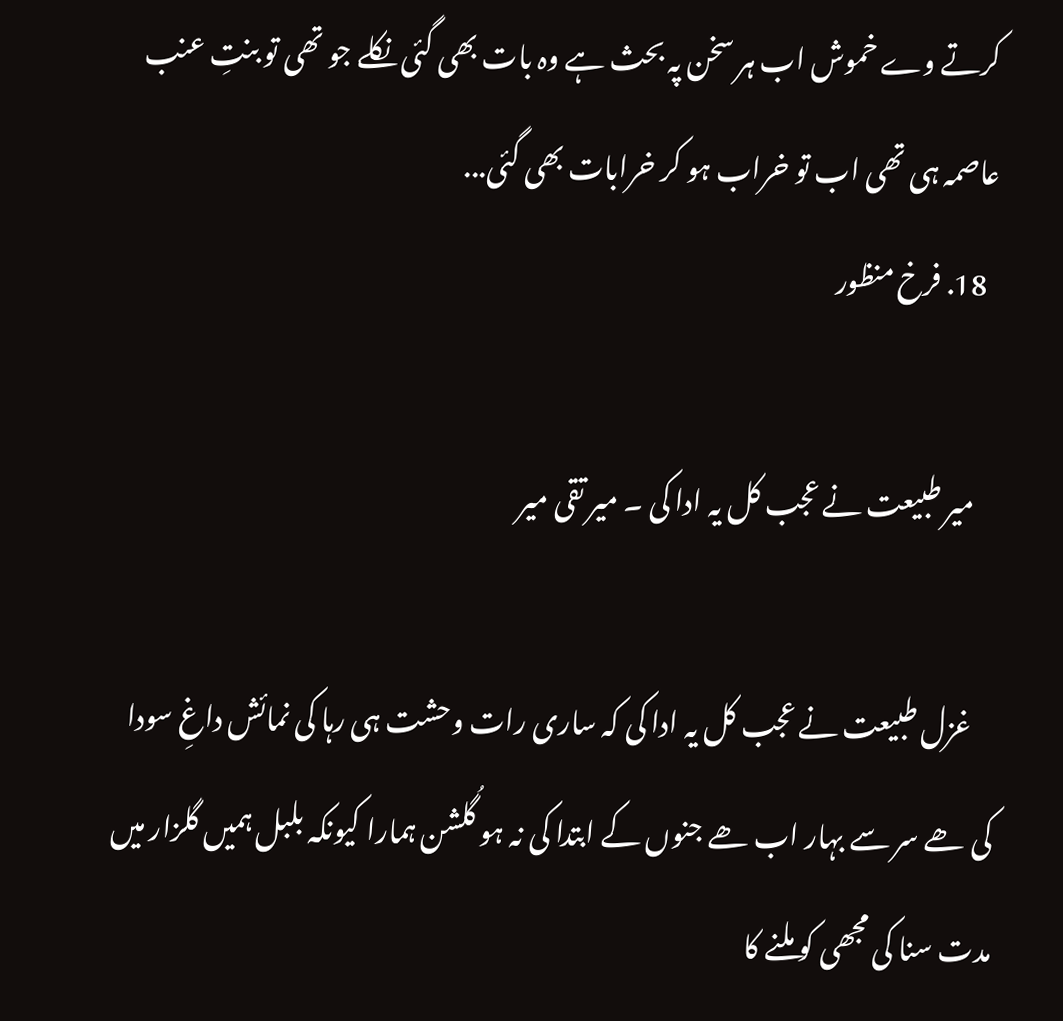کرتے وے خموش اب ہر سخن پہ بحث ہے وہ بات بھی گئی نکلے جو تھی تو بنتِ عنب عاصمہ ہی تھی اب تو خراب ہو کر خرابات بھی گئی...
  18. فرخ منظور

    میر طبیعت نے عجب کل یہ ادا کی ۔ میر تقی میر

    غزل طبیعت نے عجب کل یہ ادا کی کہ ساری رات وحشت ہی رہا کی نمائش داغِ سودا کی ھے سر سے بہار اب ھے جنوں کے ابتدا کی نہ ہو گُلشن ہمارا کیونکہ بلبل ہمیں گلزار میں مدت سنا کی مجھی کو ملنے کا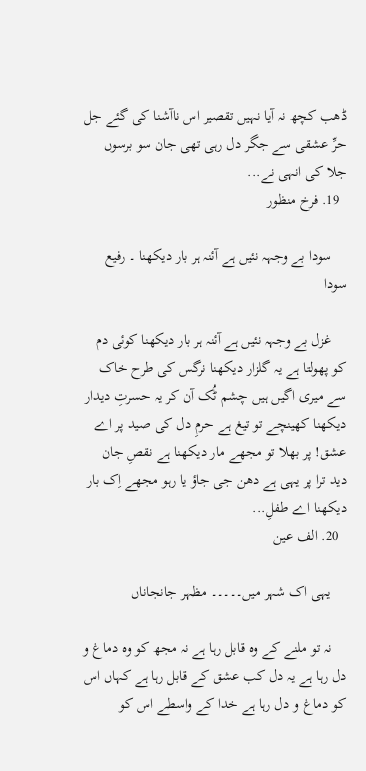ڈھب کچھ نہ آیا نہیں تقصیر اس ناآشنا کی گئے جل حرِّ عشقی سے جگر دل رہی تھی جان سو برسوں جلا کی انہی نے...
  19. فرخ منظور

    سودا بے وجہہ نئیں ہے آئنہ ہر بار دیکھنا ۔ رفیع سودا

    غزل بے وجہہ نئیں ہے آئنہ ہر بار دیکھنا کوئی دم کو پھولتا ہے یہ گلزار دیکھنا نرگس کی طرح خاک سے میری اگیں ہیں چشم ٹُک آن کر یہ حسرتِ دیدار دیکھنا کھینچے تو تیغ ہے حرمِ دل کی صید پر اے عشق! پر بھلا تو مجھے مار دیکھنا ہے نقصِ جان دید ترا پر یہی ہے دھن جی جاؤ یا رہو مجھے اِک بار دیکھنا اے طفلِ...
  20. الف عین

    یہی اک شہر میں۔۔۔۔۔ مظہر جانجاناں

    نہ تو ملنے کے وہ قابل رہا ہے نہ مجھ کو وہ دماغ و دل رہا ہے یہ دل کب عشق کے قابل رہا ہے کہاں اس کو دماغ و دل رہا ہے خدا کے واسطے اس کو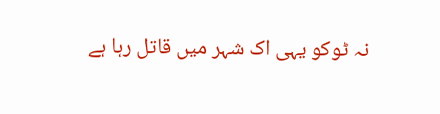نہ ٹوکو یہی اک شہر میں قاتل رہا ہے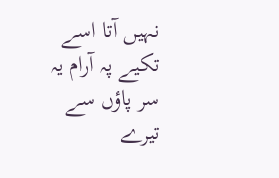نہیں آتا اسے تکیے پہ آرام یہ سر پاؤں سے تیرے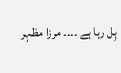ہِل رہا ہے ۔۔۔۔ مرزا مظہر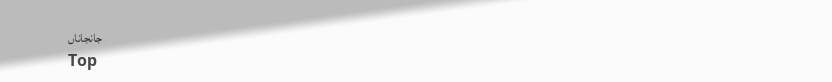جانجاناں
Top